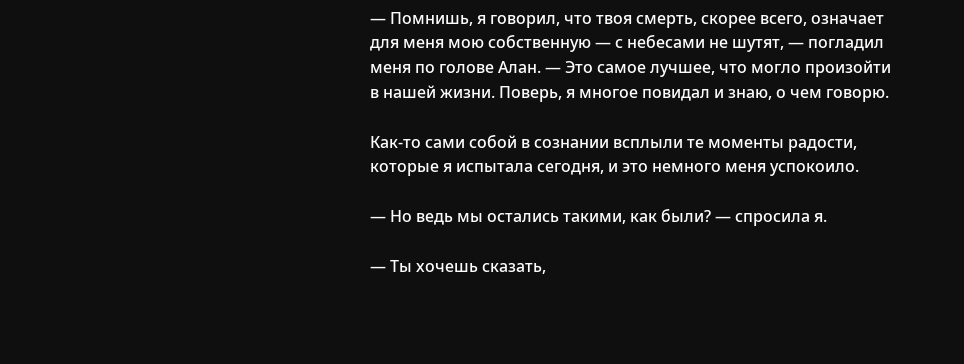— Помнишь, я говорил, что твоя смерть, скорее всего, означает для меня мою собственную — с небесами не шутят, — погладил меня по голове Алан. — Это самое лучшее, что могло произойти в нашей жизни. Поверь, я многое повидал и знаю, о чем говорю.

Как-то сами собой в сознании всплыли те моменты радости, которые я испытала сегодня, и это немного меня успокоило.

— Но ведь мы остались такими, как были? — спросила я.

— Ты хочешь сказать,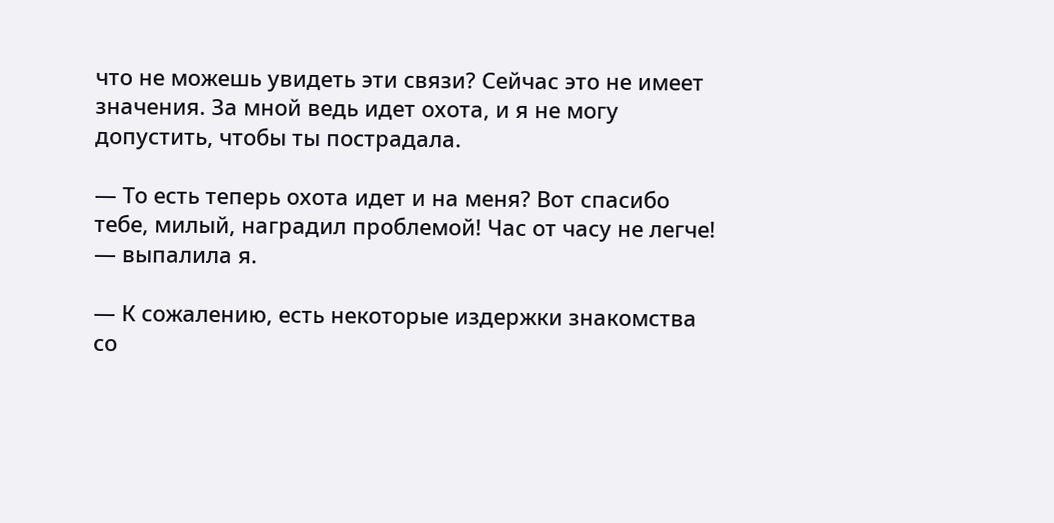что не можешь увидеть эти связи? Сейчас это не имеет значения. За мной ведь идет охота, и я не могу допустить, чтобы ты пострадала.

— То есть теперь охота идет и на меня? Вот спасибо тебе, милый, наградил проблемой! Час от часу не легче! — выпалила я.

— К сожалению, есть некоторые издержки знакомства со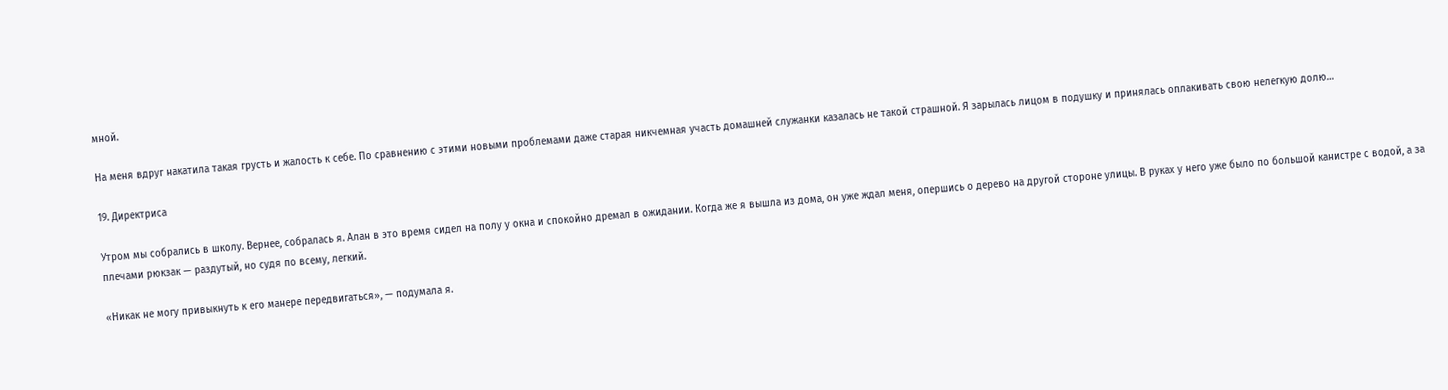мной.

На меня вдруг накатила такая грусть и жалость к себе. По сравнению с этими новыми проблемами даже старая никчемная участь домашней служанки казалась не такой страшной. Я зарылась лицом в подушку и принялась оплакивать свою нелегкую долю…

19. Директриса

Утром мы собрались в школу. Вернее, собралась я. Алан в это время сидел на полу у окна и спокойно дремал в ожидании. Когда же я вышла из дома, он уже ждал меня, опершись о дерево на другой стороне улицы. В руках у него уже было по большой канистре с водой, а за плечами рюкзак — раздутый, но судя по всему, легкий.

«Никак не могу привыкнуть к его манере передвигаться», — подумала я.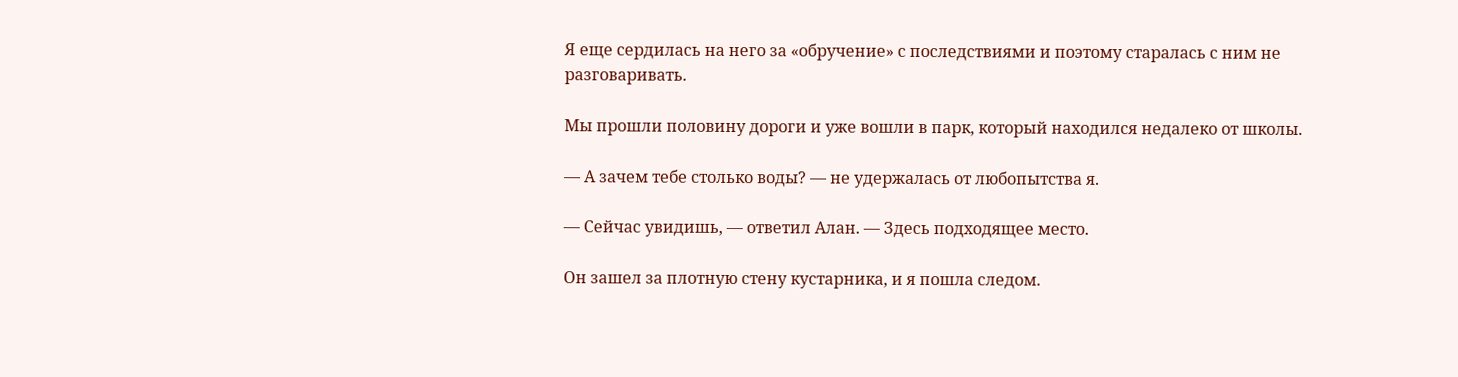Я еще сердилась на него за «обручение» с последствиями и поэтому старалась с ним не разговаривать.

Мы прошли половину дороги и уже вошли в парк, который находился недалеко от школы.

— А зачем тебе столько воды? — не удержалась от любопытства я.

— Сейчас увидишь, — ответил Алан. — Здесь подходящее место.

Он зашел за плотную стену кустарника, и я пошла следом.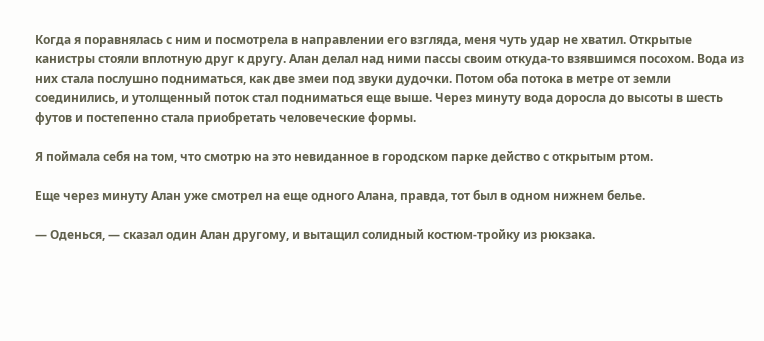Когда я поравнялась с ним и посмотрела в направлении его взгляда, меня чуть удар не хватил. Открытые канистры стояли вплотную друг к другу. Алан делал над ними пассы своим откуда-то взявшимся посохом. Вода из них стала послушно подниматься, как две змеи под звуки дудочки. Потом оба потока в метре от земли соединились, и утолщенный поток стал подниматься еще выше. Через минуту вода доросла до высоты в шесть футов и постепенно стала приобретать человеческие формы.

Я поймала себя на том, что смотрю на это невиданное в городском парке действо с открытым ртом.

Еще через минуту Алан уже смотрел на еще одного Алана, правда, тот был в одном нижнем белье.

— Оденься, — сказал один Алан другому, и вытащил солидный костюм-тройку из рюкзака.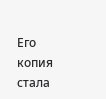Его копия стала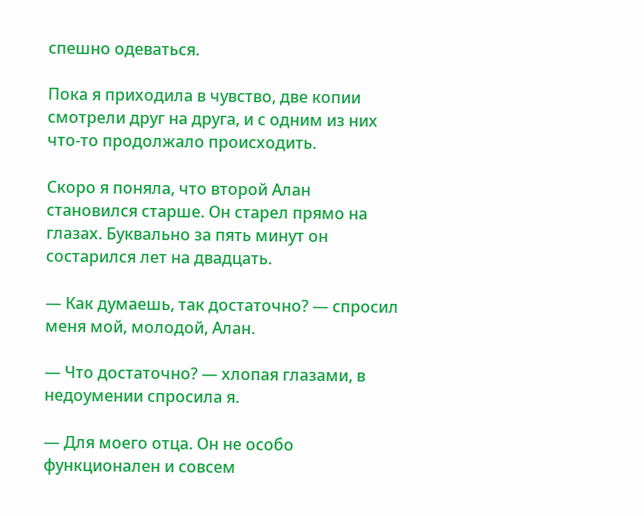спешно одеваться.

Пока я приходила в чувство, две копии смотрели друг на друга, и с одним из них что-то продолжало происходить.

Скоро я поняла, что второй Алан становился старше. Он старел прямо на глазах. Буквально за пять минут он состарился лет на двадцать.

— Как думаешь, так достаточно? — спросил меня мой, молодой, Алан.

— Что достаточно? — хлопая глазами, в недоумении спросила я.

— Для моего отца. Он не особо функционален и совсем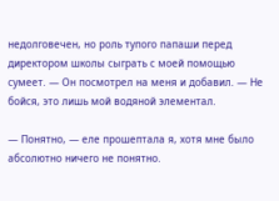недолговечен, но роль тупого папаши перед директором школы сыграть с моей помощью сумеет. — Он посмотрел на меня и добавил. — Не бойся, это лишь мой водяной элементал.

— Понятно, — еле прошептала я, хотя мне было абсолютно ничего не понятно.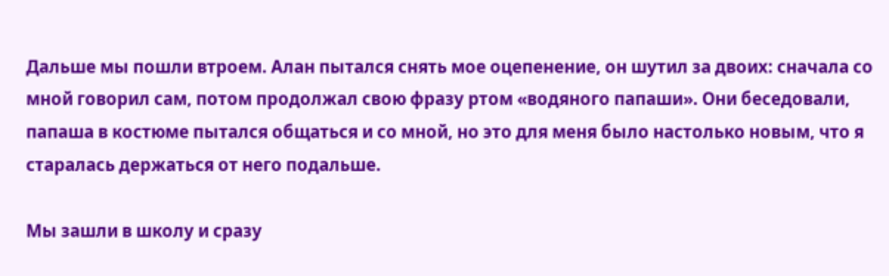Дальше мы пошли втроем. Алан пытался снять мое оцепенение, он шутил за двоих: сначала со мной говорил сам, потом продолжал свою фразу ртом «водяного папаши». Они беседовали, папаша в костюме пытался общаться и со мной, но это для меня было настолько новым, что я старалась держаться от него подальше.

Мы зашли в школу и сразу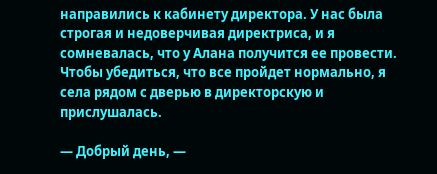направились к кабинету директора. У нас была строгая и недоверчивая директриса, и я сомневалась, что у Алана получится ее провести. Чтобы убедиться, что все пройдет нормально, я села рядом с дверью в директорскую и прислушалась.

— Добрый день, —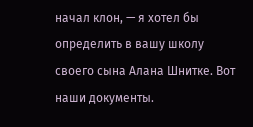начал клон, — я хотел бы определить в вашу школу своего сына Алана Шнитке. Вот наши документы.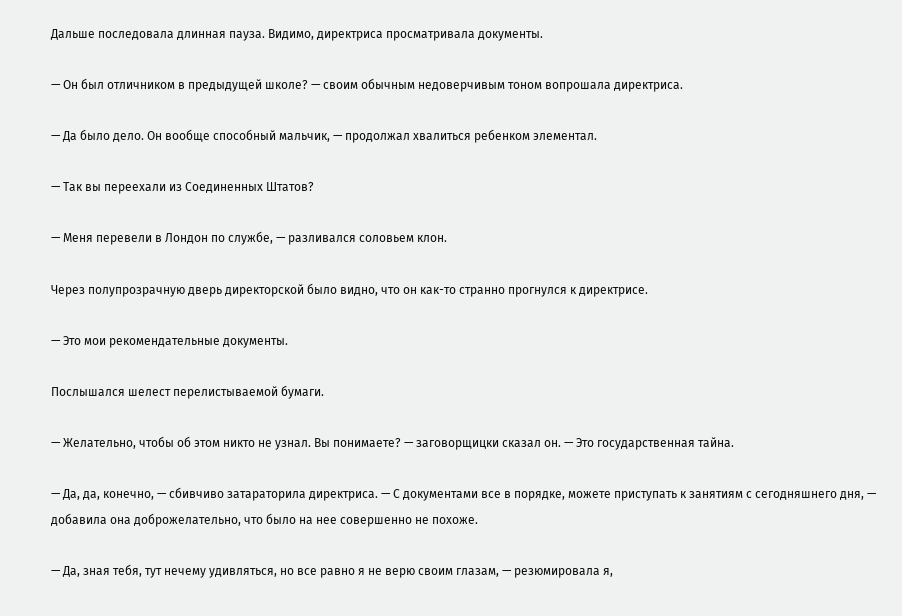Дальше последовала длинная пауза. Видимо, директриса просматривала документы.

— Он был отличником в предыдущей школе? — своим обычным недоверчивым тоном вопрошала директриса.

— Да было дело. Он вообще способный мальчик, — продолжал хвалиться ребенком элементал.

— Так вы переехали из Соединенных Штатов?

— Меня перевели в Лондон по службе, — разливался соловьем клон.

Через полупрозрачную дверь директорской было видно, что он как-то странно прогнулся к директрисе.

— Это мои рекомендательные документы.

Послышался шелест перелистываемой бумаги.

— Желательно, чтобы об этом никто не узнал. Вы понимаете? — заговорщицки сказал он. — Это государственная тайна.

— Да, да, конечно, — сбивчиво затараторила директриса. — С документами все в порядке, можете приступать к занятиям с сегодняшнего дня, — добавила она доброжелательно, что было на нее совершенно не похоже.

— Да, зная тебя, тут нечему удивляться, но все равно я не верю своим глазам, — резюмировала я,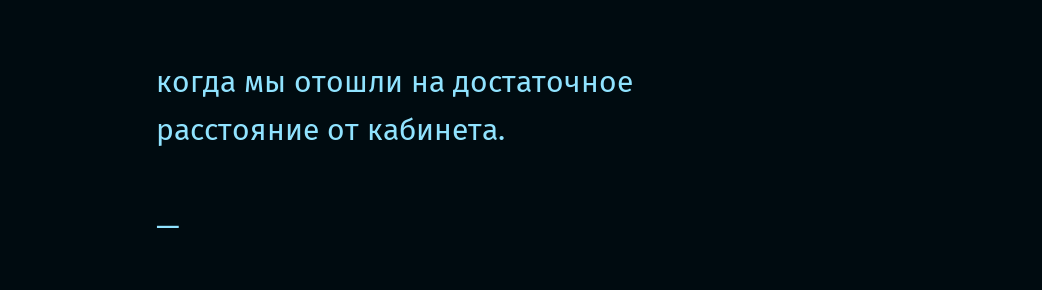когда мы отошли на достаточное расстояние от кабинета.

—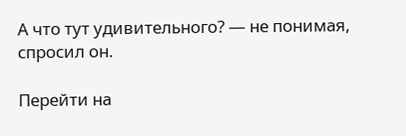А что тут удивительного? — не понимая, спросил он.

Перейти на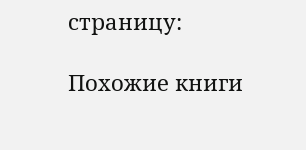страницу:

Похожие книги